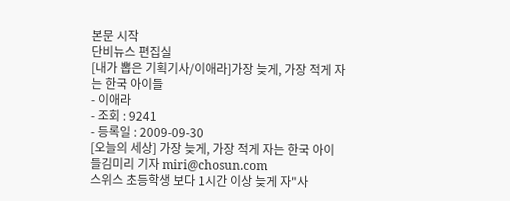본문 시작
단비뉴스 편집실
[내가 뽑은 기획기사/이애라]가장 늦게, 가장 적게 자는 한국 아이들
- 이애라
- 조회 : 9241
- 등록일 : 2009-09-30
[오늘의 세상] 가장 늦게, 가장 적게 자는 한국 아이들김미리 기자 miri@chosun.com
스위스 초등학생 보다 1시간 이상 늦게 자"사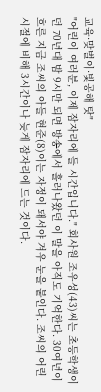교육·맞벌이·빛공해 탓"
"어린이 여러분, 이제 잠자리에 들 시간입니다." 회사원 조우성(43)씨는 초등학생이던 70년대 밤 9시만 되면 방송에서 흘러나왔던 이 말을 아직도 기억한다. 30여년이 흐른 지금 조씨의 아들 현준(8)이는 자정이 돼서야 겨우 눈을 붙인다. 조씨의 어린 시절에 비해 3시간이나 늦게 잠자리에 드는 것이다.